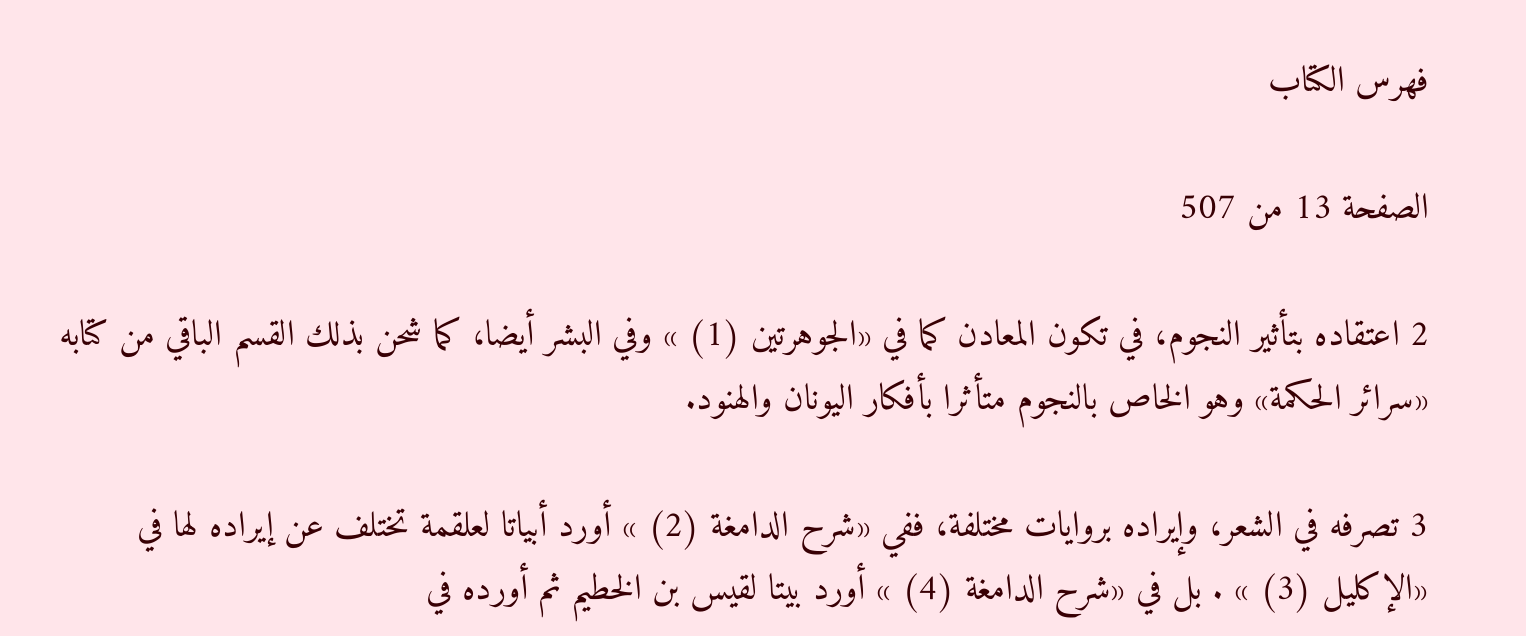فهرس الكتاب

الصفحة 13 من 507

2 اعتقاده بتأثير النجوم، في تكون المعادن كما في «الجوهرتين (1) » وفي البشر أيضا، كما شحن بذلك القسم الباقي من كتابه «سرائر الحكمة» وهو الخاص بالنجوم متأثرا بأفكار اليونان والهنود.

3 تصرفه في الشعر، وإيراده بروايات مختلفة، ففي «شرح الدامغة (2) » أورد أبياتا لعلقمة تختلف عن إيراده لها في «الإكليل (3) » . بل في «شرح الدامغة (4) » أورد بيتا لقيس بن الخطيم ثم أورده في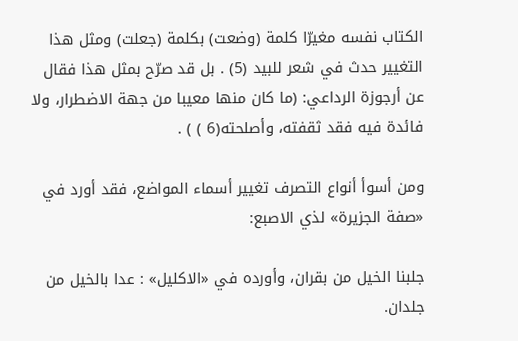الكتاب نفسه مغيرّا كلمة (وضعت) بكلمة (جعلت) ومثل هذا التغيير حدث في شعر للبيد (5) . بل قد صرّح بمثل هذا فقال عن أرجوزة الرداعي: (ما كان منها معيبا من جهة الاضطرار، ولا فائدة فيه فقد ثقفته، وأصلحته(6 ) ) .

ومن أسوأ أنواع التصرف تغيير أسماء المواضع، فقد أورد في «صفة الجزيرة» لذي الاصبع:

جلبنا الخيل من بقران، وأورده في «الاكليل» : عدا بالخيل من جلدان.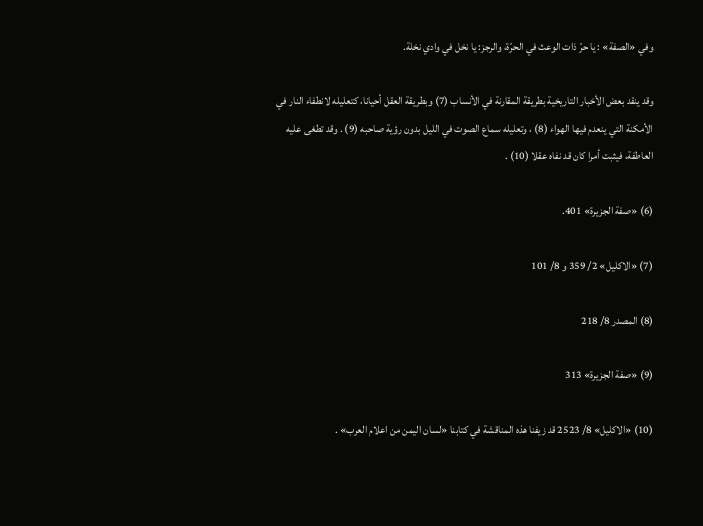وفي «الصفة» : يا حرّ ذات الوعث في الحرّة، والرجز: يا نخل في وادي نخلة.

وقد ينقد بعض الأخبار التاريخية بطريقة المقارنة في الأنساب (7) وبطريقة العقل أحيانا، كتعليله لانطفاء النار في الأمكنة التي ينعدم فيها الهواء (8) ، وتعليله سماع الصوت في الليل بدون رؤية صاحبه (9) . وقد تطغى عليه العاطفة، فيثبت أمرا كان قد نفاه عقلا (10) .

(6) «صفة الجزيرة» 401.

(7) «الاكليل» 2/ 359 و 8/ 101

(8) المصدر 8/ 218

(9) «صفة الجزيرة» 313

(10) «الاكليل» 8/ 2523 قد زيفنا هذه المناقشة في كتابنا «لسان اليمن من اعلام العرب» .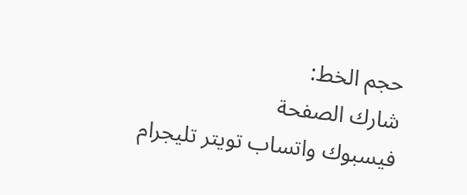حجم الخط:
شارك الصفحة
فيسبوك واتساب تويتر تليجرام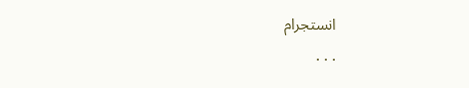انستجرام
. . .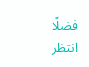فضلًا انتظر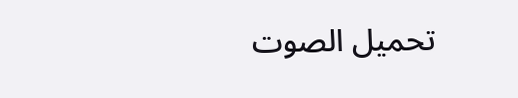تحميل الصوت